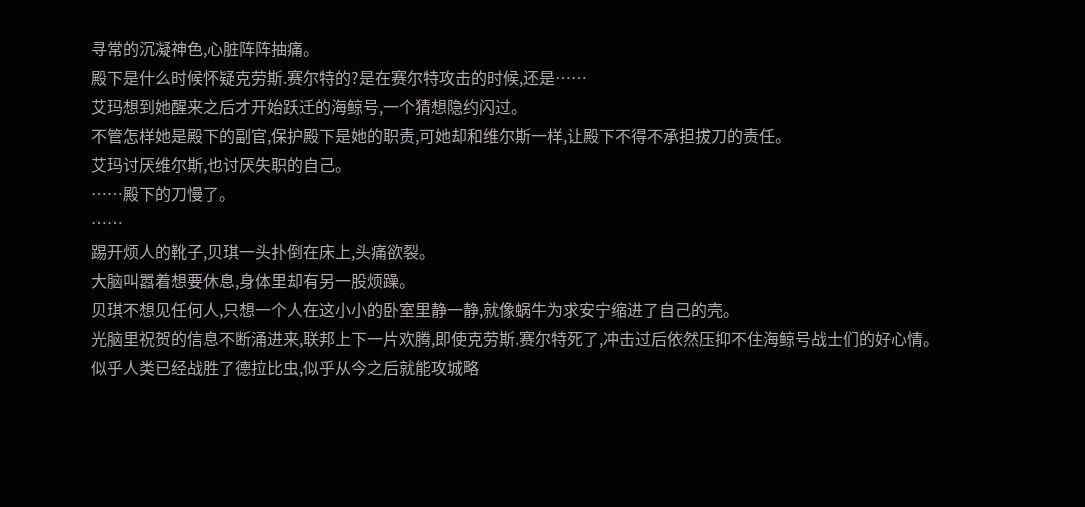寻常的沉凝神色,心脏阵阵抽痛。
殿下是什么时候怀疑克劳斯.赛尔特的?是在赛尔特攻击的时候,还是……
艾玛想到她醒来之后才开始跃迁的海鲸号,一个猜想隐约闪过。
不管怎样她是殿下的副官,保护殿下是她的职责,可她却和维尔斯一样,让殿下不得不承担拔刀的责任。
艾玛讨厌维尔斯,也讨厌失职的自己。
……殿下的刀慢了。
……
踢开烦人的靴子,贝琪一头扑倒在床上,头痛欲裂。
大脑叫嚣着想要休息,身体里却有另一股烦躁。
贝琪不想见任何人,只想一个人在这小小的卧室里静一静,就像蜗牛为求安宁缩进了自己的壳。
光脑里祝贺的信息不断涌进来,联邦上下一片欢腾,即使克劳斯.赛尔特死了,冲击过后依然压抑不住海鲸号战士们的好心情。
似乎人类已经战胜了德拉比虫,似乎从今之后就能攻城略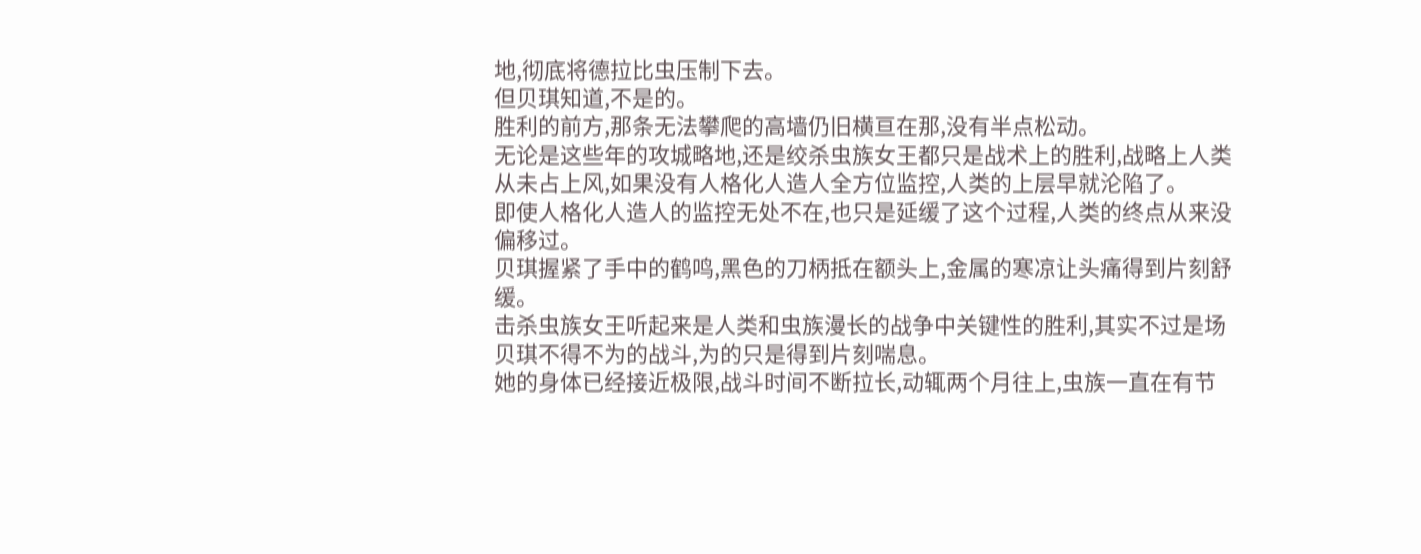地,彻底将德拉比虫压制下去。
但贝琪知道,不是的。
胜利的前方,那条无法攀爬的高墙仍旧横亘在那,没有半点松动。
无论是这些年的攻城略地,还是绞杀虫族女王都只是战术上的胜利,战略上人类从未占上风,如果没有人格化人造人全方位监控,人类的上层早就沦陷了。
即使人格化人造人的监控无处不在,也只是延缓了这个过程,人类的终点从来没偏移过。
贝琪握紧了手中的鹤鸣,黑色的刀柄抵在额头上,金属的寒凉让头痛得到片刻舒缓。
击杀虫族女王听起来是人类和虫族漫长的战争中关键性的胜利,其实不过是场贝琪不得不为的战斗,为的只是得到片刻喘息。
她的身体已经接近极限,战斗时间不断拉长,动辄两个月往上,虫族一直在有节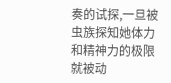奏的试探,一旦被虫族探知她体力和精神力的极限就被动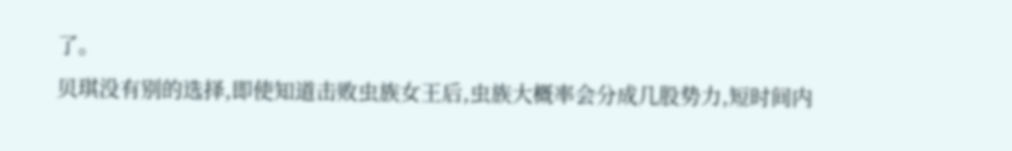了。
贝琪没有别的选择,即使知道击败虫族女王后,虫族大概率会分成几股势力,短时间内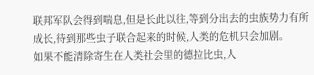联邦军队会得到喘息,但是长此以往,等到分出去的虫族势力有所成长,待到那些虫子联合起来的时候,人类的危机只会加剧。
如果不能清除寄生在人类社会里的德拉比虫,人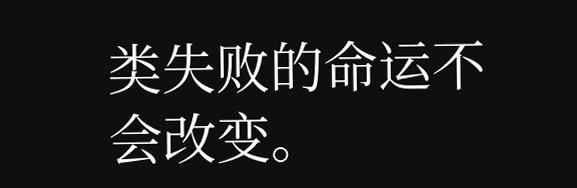类失败的命运不会改变。